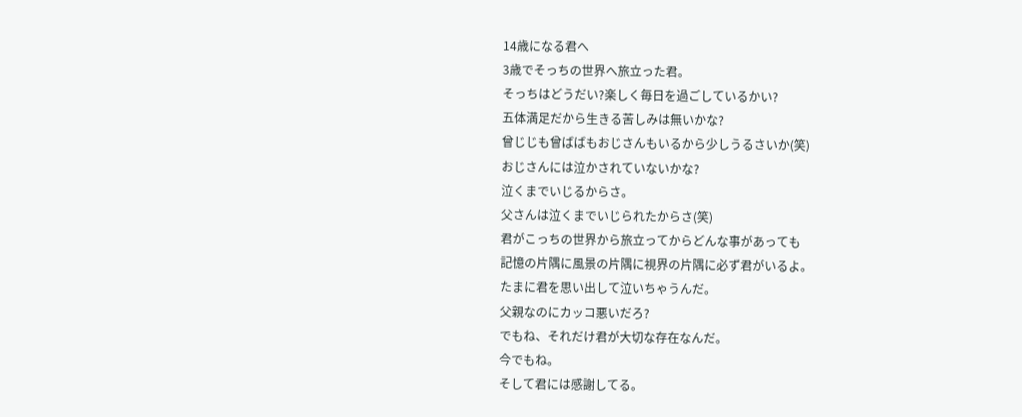14歳になる君へ
3歳でそっちの世界へ旅立った君。
そっちはどうだい?楽しく毎日を過ごしているかい?
五体満足だから生きる苦しみは無いかな?
曾じじも曾ばばもおじさんもいるから少しうるさいか(笑)
おじさんには泣かされていないかな?
泣くまでいじるからさ。
父さんは泣くまでいじられたからさ(笑)
君がこっちの世界から旅立ってからどんな事があっても
記憶の片隅に風景の片隅に視界の片隅に必ず君がいるよ。
たまに君を思い出して泣いちゃうんだ。
父親なのにカッコ悪いだろ?
でもね、それだけ君が大切な存在なんだ。
今でもね。
そして君には感謝してる。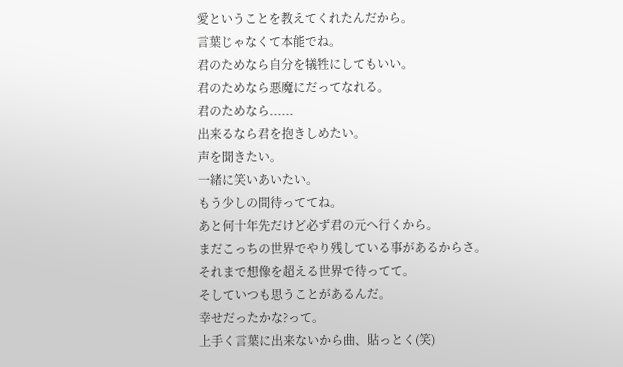愛ということを教えてくれたんだから。
言葉じゃなくて本能でね。
君のためなら自分を犠牲にしてもいい。
君のためなら悪魔にだってなれる。
君のためなら......
出来るなら君を抱きしめたい。
声を聞きたい。
一緒に笑いあいたい。
もう少しの間待っててね。
あと何十年先だけど必ず君の元へ行くから。
まだこっちの世界でやり残している事があるからさ。
それまで想像を超える世界で待ってて。
そしていつも思うことがあるんだ。
幸せだったかな?って。
上手く言葉に出来ないから曲、貼っとく(笑)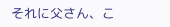それに父さん、こ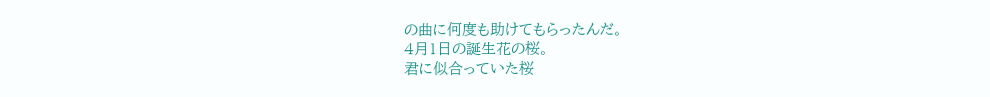の曲に何度も助けてもらったんだ。
4月1日の誕生花の桜。
君に似合っていた桜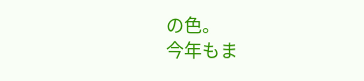の色。
今年もま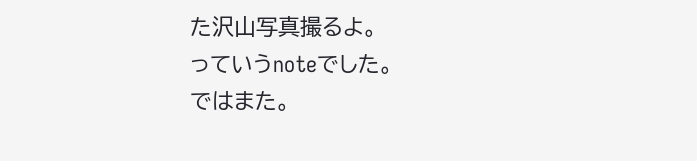た沢山写真撮るよ。
っていうnoteでした。
ではまた。